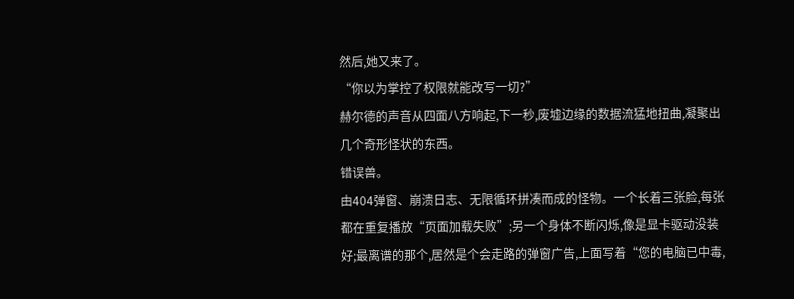然后,她又来了。
“你以为掌控了权限就能改写一切?”
赫尔德的声音从四面八方响起,下一秒,废墟边缘的数据流猛地扭曲,凝聚出几个奇形怪状的东西。
错误兽。
由404弹窗、崩溃日志、无限循环拼凑而成的怪物。一个长着三张脸,每张都在重复播放“页面加载失败”;另一个身体不断闪烁,像是显卡驱动没装好;最离谱的那个,居然是个会走路的弹窗广告,上面写着“您的电脑已中毒,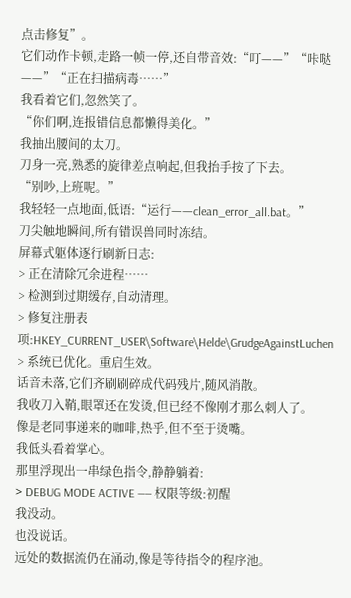点击修复”。
它们动作卡顿,走路一帧一停,还自带音效:“叮——”“咔哒——”“正在扫描病毒……”
我看着它们,忽然笑了。
“你们啊,连报错信息都懒得美化。”
我抽出腰间的太刀。
刀身一亮,熟悉的旋律差点响起,但我抬手按了下去。
“别吵,上班呢。”
我轻轻一点地面,低语:“运行——clean_error_all.bat。”
刀尖触地瞬间,所有错误兽同时冻结。
屏幕式躯体逐行刷新日志:
> 正在清除冗余进程……
> 检测到过期缓存,自动清理。
> 修复注册表项:HKEY_CURRENT_USER\Software\Helde\GrudgeAgainstLuchen
> 系统已优化。重启生效。
话音未落,它们齐刷刷碎成代码残片,随风消散。
我收刀入鞘,眼罩还在发烫,但已经不像刚才那么刺人了。
像是老同事递来的咖啡,热乎,但不至于烫嘴。
我低头看着掌心。
那里浮现出一串绿色指令,静静躺着:
> DEBUG MODE ACTIVE —— 权限等级:初醒
我没动。
也没说话。
远处的数据流仍在涌动,像是等待指令的程序池。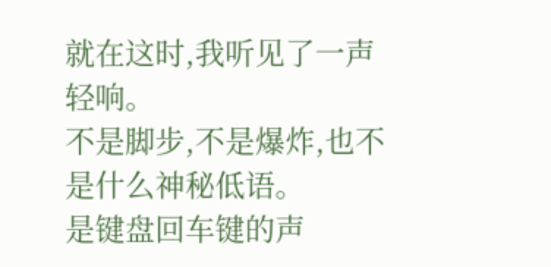就在这时,我听见了一声轻响。
不是脚步,不是爆炸,也不是什么神秘低语。
是键盘回车键的声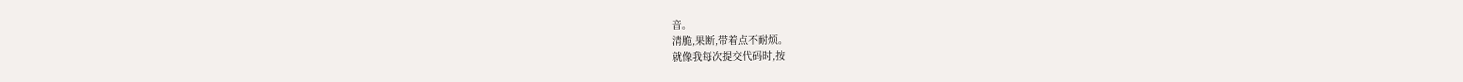音。
清脆,果断,带着点不耐烦。
就像我每次提交代码时,按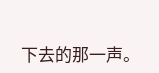下去的那一声。